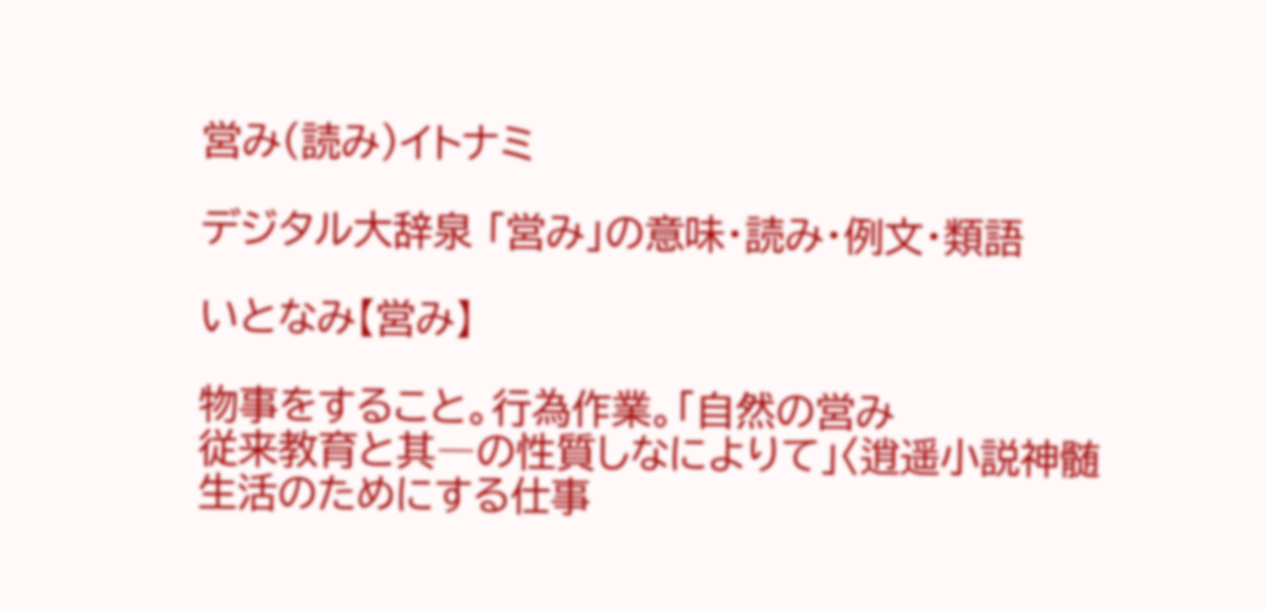営み(読み)イトナミ

デジタル大辞泉 「営み」の意味・読み・例文・類語

いとなみ【営み】

物事をすること。行為作業。「自然の営み
従来教育と其―の性質しなによりて」〈逍遥小説神髄
生活のためにする仕事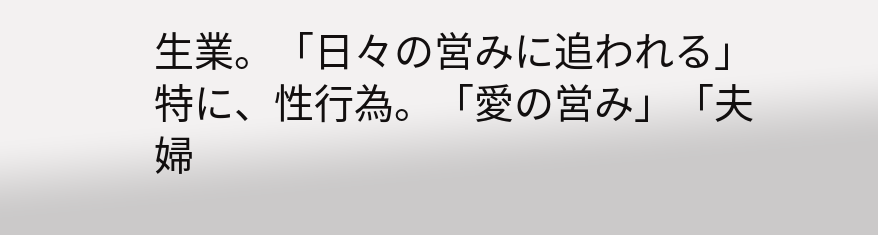生業。「日々の営みに追われる」
特に、性行為。「愛の営み」「夫婦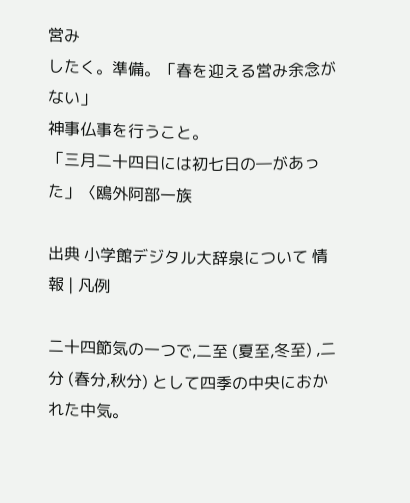営み
したく。準備。「春を迎える営み余念がない」
神事仏事を行うこと。
「三月二十四日には初七日の―があった」〈鴎外阿部一族

出典 小学館デジタル大辞泉について 情報 | 凡例

二十四節気の一つで,二至 (夏至,冬至) ,二分 (春分,秋分) として四季の中央におかれた中気。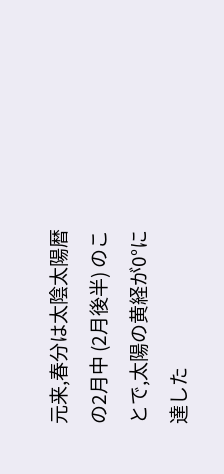元来,春分は太陰太陽暦の2月中 (2月後半) のことで,太陽の黄経が0°に達した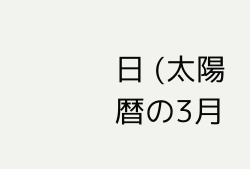日 (太陽暦の3月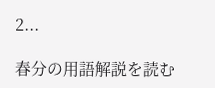2...

春分の用語解説を読む